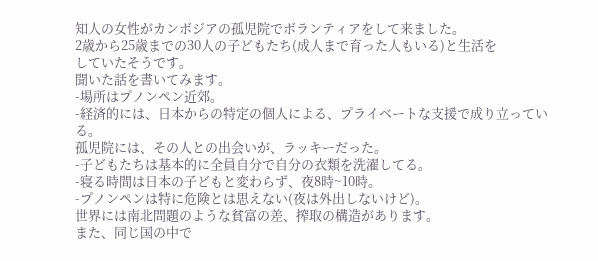知人の女性がカンボジアの孤児院でボランティアをして来ました。
2歳から25歳までの30人の子どもたち(成人まで育った人もいる)と生活を
していたそうです。
聞いた話を書いてみます。
-場所はプノンペン近郊。
-経済的には、日本からの特定の個人による、プライベートな支援で成り立っている。
孤児院には、その人との出会いが、ラッキーだった。
-子どもたちは基本的に全員自分で自分の衣類を洗濯してる。
-寝る時間は日本の子どもと変わらず、夜8時~10時。
-プノンペンは特に危険とは思えない(夜は外出しないけど)。
世界には南北問題のような貧富の差、搾取の構造があります。
また、同じ国の中で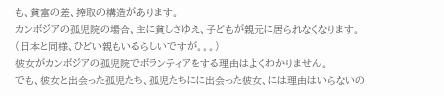も、貧富の差、搾取の構造があります。
カンボジアの孤児院の場合、主に貧しさゆえ、子どもが親元に居られなくなります。
(日本と同様、ひどい親もいるらしいですが。。。)
彼女がカンボジアの孤児院でボランティアをする理由はよくわかりません。
でも、彼女と出会った孤児たち、孤児たちにに出会った彼女、には理由はいらないの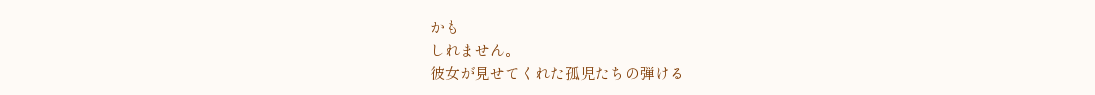かも
しれません。
彼女が見せてくれた孤児たちの弾ける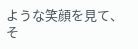ような笑顔を見て、そ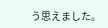う思えました。